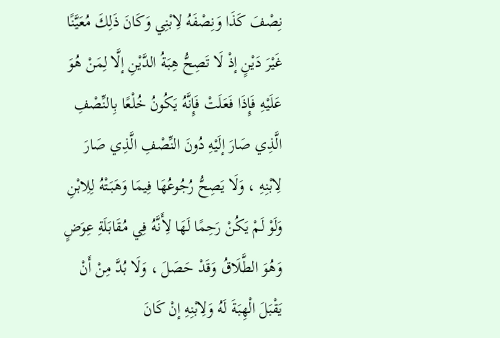نِصْفَ كَذَا وَنِصْفَهُ لِابْنِي وَكَانَ ذَلِكَ مُعَيَّنًا غَيْرَ دَيْنٍ إذْ لَا تَصِحُّ هِبَةُ الدَّيْنِ إلَّا لِمَنْ هُوَ عَلَيْهِ فَإِذَا فَعَلَتْ فَإِنَّهُ يَكُونُ خُلْعًا بِالنِّصْفِ الَّذِي صَارَ إلَيْهِ دُونَ النِّصْفِ الَّذِي صَارَ لِابْنِهِ ، وَلَا يَصِحُّ رُجُوعُهَا فِيمَا وَهَبَتْهُ لِلِابْنِ وَلَوْ لَمْ يَكُنْ رَحِمًا لَهَا لِأَنَّهُ فِي مُقَابَلَةِ عِوَضٍ وَهُوَ الطَّلَاقُ وَقَدْ حَصَلَ ، وَلَا بُدَّ مِنْ أَنْ يَقْبَلَ الْهِبَةَ لَهُ وَلِابْنِهِ إنْ كَانَ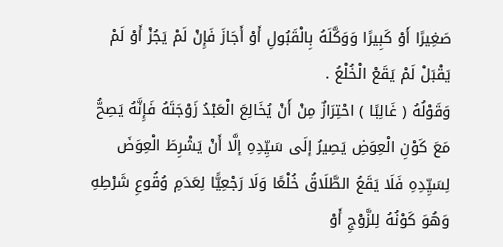صَغِيرًا أَوْ كَبِيرًا وَوَكَّلَهُ بِالْقَبُولِ أَوْ أَجَازَ فَإِنْ لَمْ يَجُزْ أَوْ لَمْ يَقْبَلْ لَمْ يَقَعْ الْخُلْعُ .
وَقَوْلُهُ ( غَالِبًا ) احْتِرَازٌ مِنْ أَنْ يُخَالِعَ الْعَبْدُ زَوْجَتَهُ فَإِنَّهُ يَصِحُّ مَعَ كَوْنِ الْعِوَضِ يَصِيرُ إلَى سَيِّدِهِ إلَّا أَنْ يَشْرِطَ الْعِوَضَ لِسَيِّدِهِ فَلَا يَقَعُ الطَّلَاقُ خُلْعًا وَلَا رَجْعِيًّا لِعَدَمِ وُقُوعِ شَرْطِهِ وَهُوَ كَوْنُهُ لِلزَّوْجِ أَوْ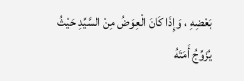بَعْضِهِ ، وَإِذَا كَانَ الْعِوَضُ مِنْ السَّيِّدِ حَيْثُ يُزَوِّجُ أَمَتَهُ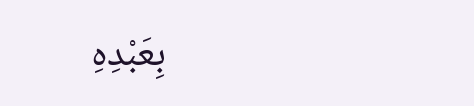بِعَبْدِهِ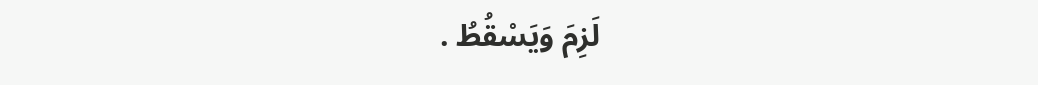لَزِمَ وَيَسْقُطُ .